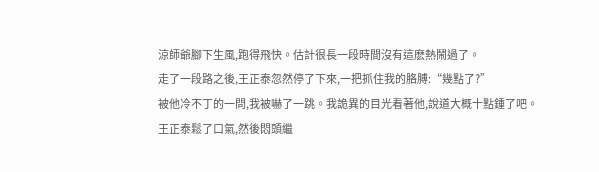涼師爺腳下生風,跑得飛快。估計很長一段時間沒有這麽熱鬧過了。
走了一段路之後,王正泰忽然停了下來,一把抓住我的胳膊:“幾點了?”
被他冷不丁的一問,我被嚇了一跳。我詭異的目光看著他,說道大概十點鍾了吧。
王正泰鬆了口氣,然後悶頭繼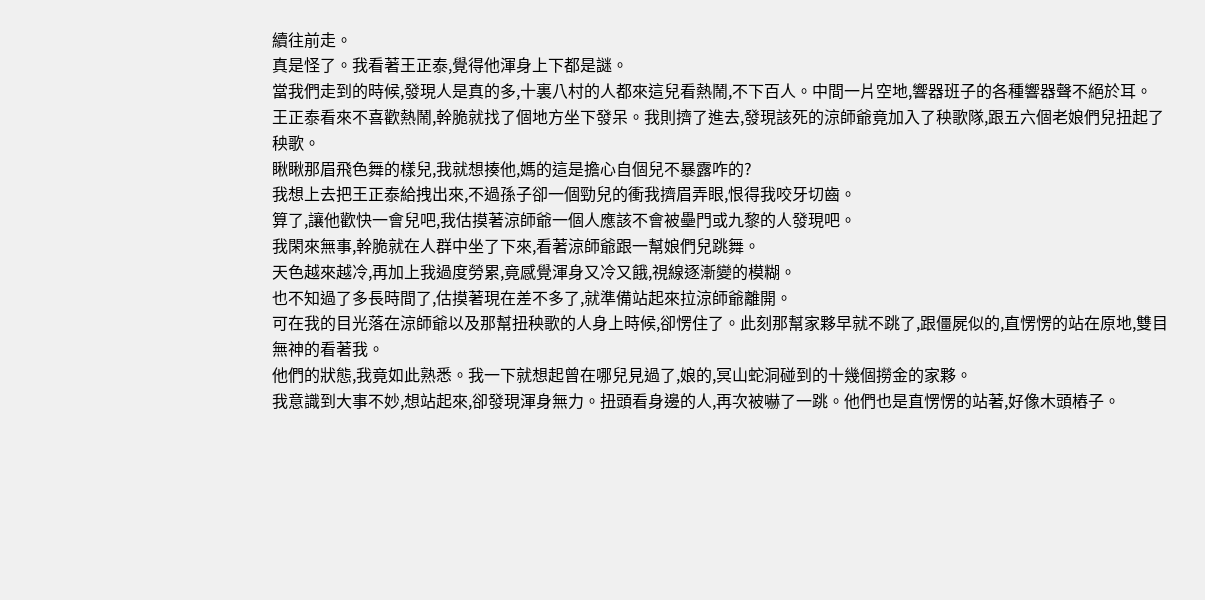續往前走。
真是怪了。我看著王正泰,覺得他渾身上下都是謎。
當我們走到的時候,發現人是真的多,十裏八村的人都來這兒看熱鬧,不下百人。中間一片空地,響器班子的各種響器聲不絕於耳。
王正泰看來不喜歡熱鬧,幹脆就找了個地方坐下發呆。我則擠了進去,發現該死的涼師爺竟加入了秧歌隊,跟五六個老娘們兒扭起了秧歌。
瞅瞅那眉飛色舞的樣兒,我就想揍他,媽的這是擔心自個兒不暴露咋的?
我想上去把王正泰給拽出來,不過孫子卻一個勁兒的衝我擠眉弄眼,恨得我咬牙切齒。
算了,讓他歡快一會兒吧,我估摸著涼師爺一個人應該不會被壘門或九黎的人發現吧。
我閑來無事,幹脆就在人群中坐了下來,看著涼師爺跟一幫娘們兒跳舞。
天色越來越冷,再加上我過度勞累,竟感覺渾身又冷又餓,視線逐漸變的模糊。
也不知過了多長時間了,估摸著現在差不多了,就準備站起來拉涼師爺離開。
可在我的目光落在涼師爺以及那幫扭秧歌的人身上時候,卻愣住了。此刻那幫家夥早就不跳了,跟僵屍似的,直愣愣的站在原地,雙目無神的看著我。
他們的狀態,我竟如此熟悉。我一下就想起曾在哪兒見過了,娘的,冥山蛇洞碰到的十幾個撈金的家夥。
我意識到大事不妙,想站起來,卻發現渾身無力。扭頭看身邊的人,再次被嚇了一跳。他們也是直愣愣的站著,好像木頭樁子。